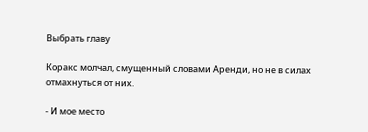Выбрать главу

Коракс молчал, смущенный словами Аренди, но не в силах отмахнуться от них.

- И мое место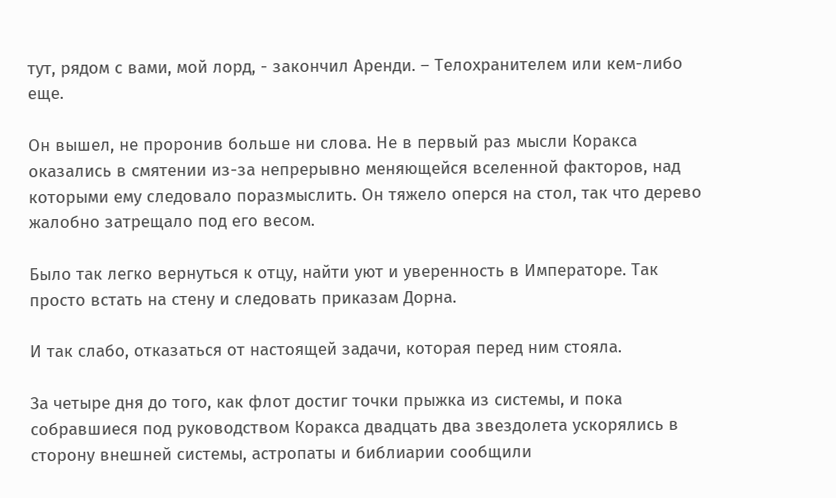тут, рядом с вами, мой лорд, - закончил Аренди. – Телохранителем или кем-либо еще.

Он вышел, не проронив больше ни слова. Не в первый раз мысли Коракса оказались в смятении из-за непрерывно меняющейся вселенной факторов, над которыми ему следовало поразмыслить. Он тяжело оперся на стол, так что дерево жалобно затрещало под его весом.

Было так легко вернуться к отцу, найти уют и уверенность в Императоре. Так просто встать на стену и следовать приказам Дорна.

И так слабо, отказаться от настоящей задачи, которая перед ним стояла.

За четыре дня до того, как флот достиг точки прыжка из системы, и пока собравшиеся под руководством Коракса двадцать два звездолета ускорялись в сторону внешней системы, астропаты и библиарии сообщили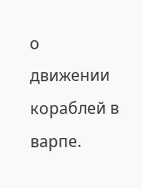о движении кораблей в варпе.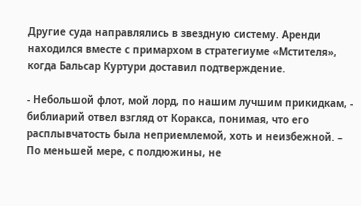Другие суда направлялись в звездную систему. Аренди находился вместе с примархом в стратегиуме «Мстителя», когда Бальсар Куртури доставил подтверждение.

- Небольшой флот, мой лорд, по нашим лучшим прикидкам, - библиарий отвел взгляд от Коракса, понимая, что его расплывчатость была неприемлемой, хоть и неизбежной. – По меньшей мере, с полдюжины, не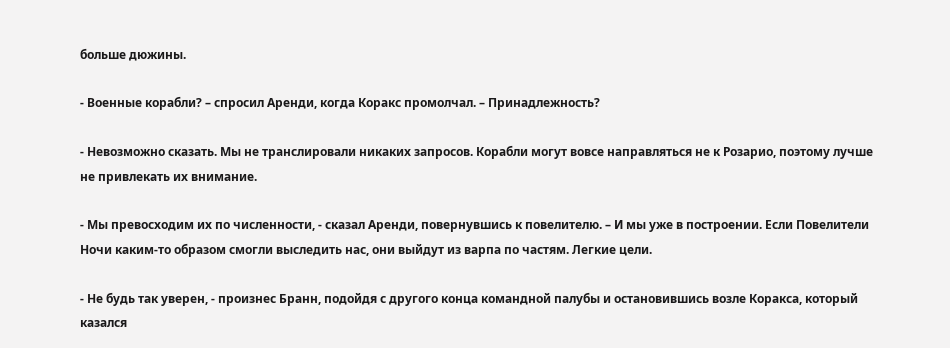больше дюжины.

- Военные корабли? – спросил Аренди, когда Коракс промолчал. – Принадлежность?

- Невозможно сказать. Мы не транслировали никаких запросов. Корабли могут вовсе направляться не к Розарио, поэтому лучше не привлекать их внимание.

- Мы превосходим их по численности, - сказал Аренди, повернувшись к повелителю. – И мы уже в построении. Если Повелители Ночи каким-то образом смогли выследить нас, они выйдут из варпа по частям. Легкие цели.

- Не будь так уверен, - произнес Бранн, подойдя с другого конца командной палубы и остановившись возле Коракса, который казался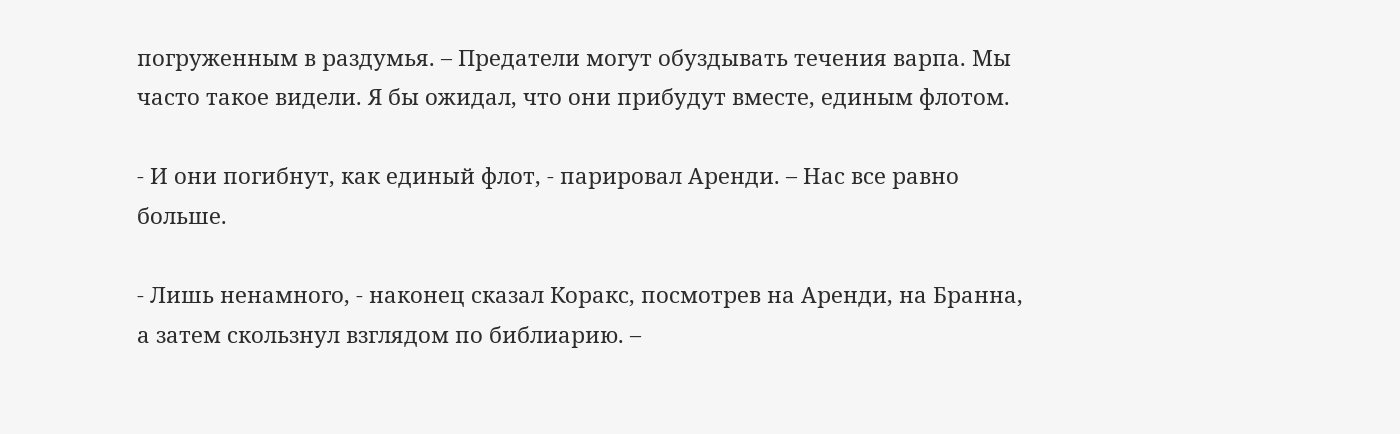погруженным в раздумья. – Предатели могут обуздывать течения варпа. Мы часто такое видели. Я бы ожидал, что они прибудут вместе, единым флотом.

- И они погибнут, как единый флот, - парировал Аренди. – Нас все равно больше.

- Лишь ненамного, - наконец сказал Коракс, посмотрев на Аренди, на Бранна, а затем скользнул взглядом по библиарию. –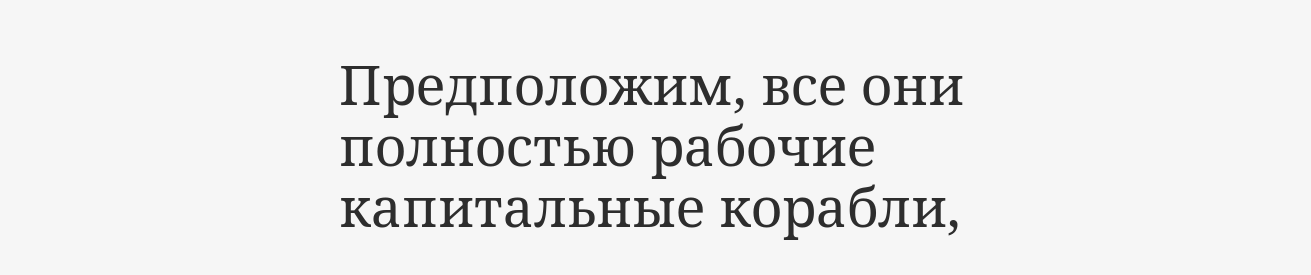Предположим, все они полностью рабочие капитальные корабли,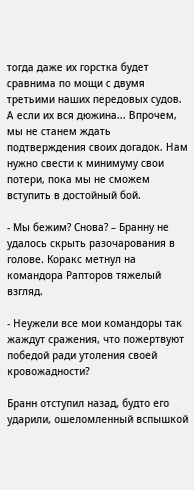тогда даже их горстка будет сравнима по мощи с двумя третьими наших передовых судов. А если их вся дюжина... Впрочем, мы не станем ждать подтверждения своих догадок. Нам нужно свести к минимуму свои потери, пока мы не сможем вступить в достойный бой.

- Мы бежим? Снова? – Бранну не удалось скрыть разочарования в голове. Коракс метнул на командора Рапторов тяжелый взгляд.

- Неужели все мои командоры так жаждут сражения, что пожертвуют победой ради утоления своей кровожадности?

Бранн отступил назад, будто его ударили, ошеломленный вспышкой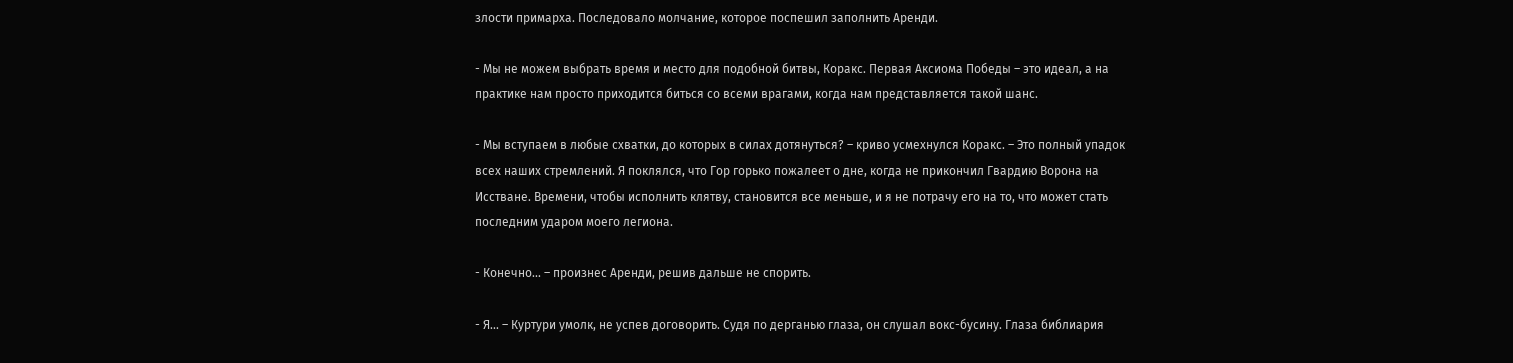злости примарха. Последовало молчание, которое поспешил заполнить Аренди.

- Мы не можем выбрать время и место для подобной битвы, Коракс. Первая Аксиома Победы – это идеал, а на практике нам просто приходится биться со всеми врагами, когда нам представляется такой шанс.

- Мы вступаем в любые схватки, до которых в силах дотянуться? – криво усмехнулся Коракс. – Это полный упадок всех наших стремлений. Я поклялся, что Гор горько пожалеет о дне, когда не прикончил Гвардию Ворона на Исстване. Времени, чтобы исполнить клятву, становится все меньше, и я не потрачу его на то, что может стать последним ударом моего легиона.

- Конечно... – произнес Аренди, решив дальше не спорить.

- Я... – Куртури умолк, не успев договорить. Судя по дерганью глаза, он слушал вокс-бусину. Глаза библиария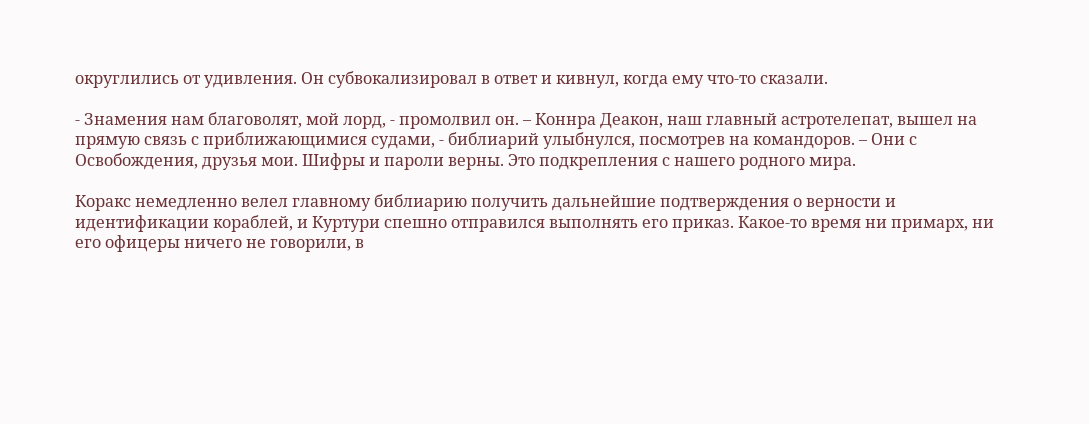округлились от удивления. Он субвокализировал в ответ и кивнул, когда ему что-то сказали.

- Знамения нам благоволят, мой лорд, - промолвил он. – Коннра Деакон, наш главный астротелепат, вышел на прямую связь с приближающимися судами, - библиарий улыбнулся, посмотрев на командоров. – Они с Освобождения, друзья мои. Шифры и пароли верны. Это подкрепления с нашего родного мира.

Коракс немедленно велел главному библиарию получить дальнейшие подтверждения о верности и идентификации кораблей, и Куртури спешно отправился выполнять его приказ. Какое-то время ни примарх, ни его офицеры ничего не говорили, в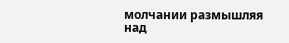молчании размышляя над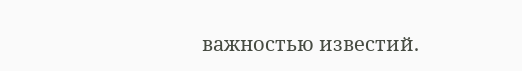важностью известий.